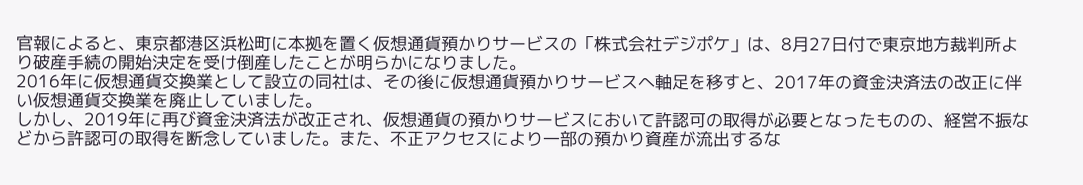官報によると、東京都港区浜松町に本拠を置く仮想通貨預かりサービスの「株式会社デジポケ」は、8月27日付で東京地方裁判所より破産手続の開始決定を受け倒産したことが明らかになりました。
2016年に仮想通貨交換業として設立の同社は、その後に仮想通貨預かりサービスへ軸足を移すと、2017年の資金決済法の改正に伴い仮想通貨交換業を廃止していました。
しかし、2019年に再び資金決済法が改正され、仮想通貨の預かりサービスにおいて許認可の取得が必要となったものの、経営不振などから許認可の取得を断念していました。また、不正アクセスにより一部の預かり資産が流出するな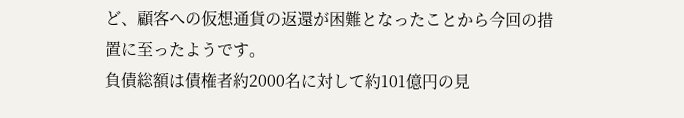ど、顧客への仮想通貨の返還が困難となったことから今回の措置に至ったようです。
負債総額は債権者約2000名に対して約101億円の見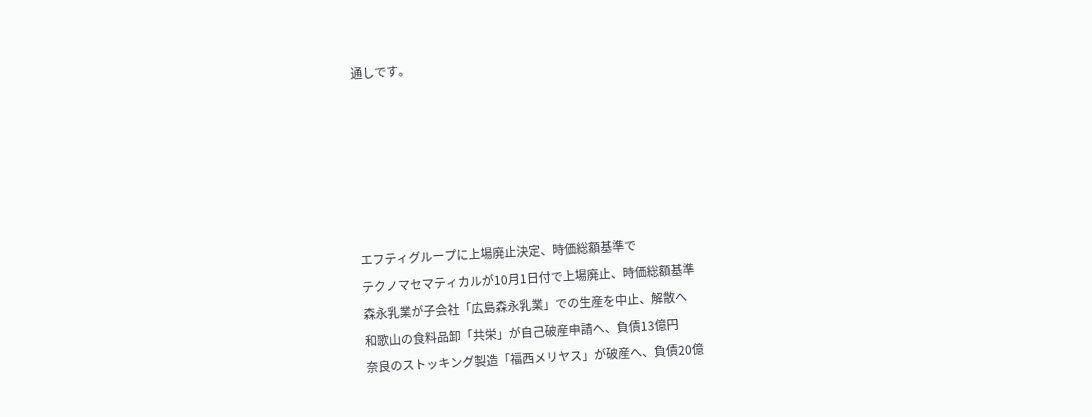通しです。






エフティグループに上場廃止決定、時価総額基準で
テクノマセマティカルが10月1日付で上場廃止、時価総額基準
森永乳業が子会社「広島森永乳業」での生産を中止、解散へ
和歌山の食料品卸「共栄」が自己破産申請へ、負債13億円
奈良のストッキング製造「福西メリヤス」が破産へ、負債20億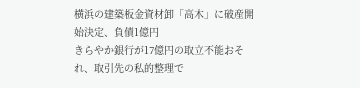横浜の建築板金資材卸「高木」に破産開始決定、負債1億円
きらやか銀行が17億円の取立不能おそれ、取引先の私的整理で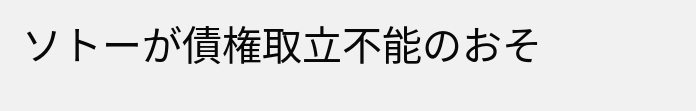ソトーが債権取立不能のおそ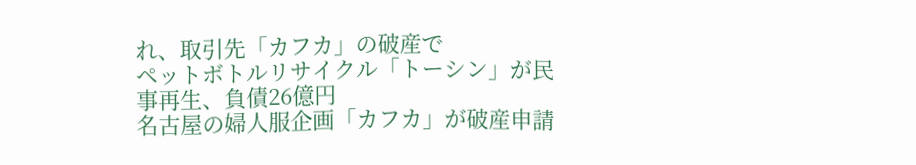れ、取引先「カフカ」の破産で
ペットボトルリサイクル「トーシン」が民事再生、負債26億円
名古屋の婦人服企画「カフカ」が破産申請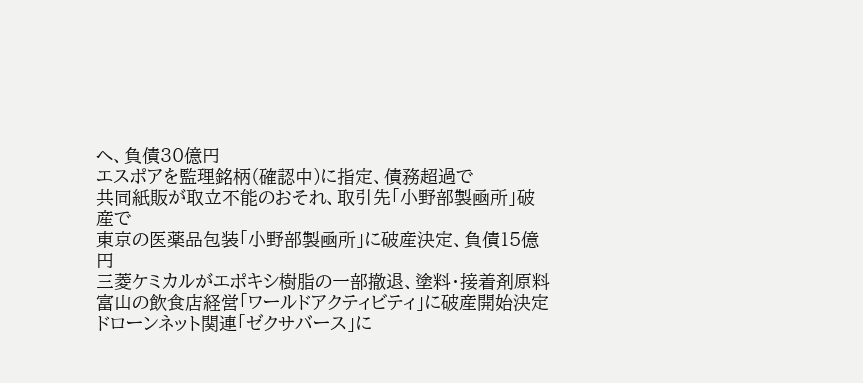へ、負債30億円
エスポアを監理銘柄(確認中)に指定、債務超過で
共同紙販が取立不能のおそれ、取引先「小野部製凾所」破産で
東京の医薬品包装「小野部製凾所」に破産決定、負債15億円
三菱ケミカルがエポキシ樹脂の一部撤退、塗料・接着剤原料
富山の飲食店経営「ワールドアクティビティ」に破産開始決定
ドローンネット関連「ゼクサバース」に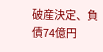破産決定、負債74億円